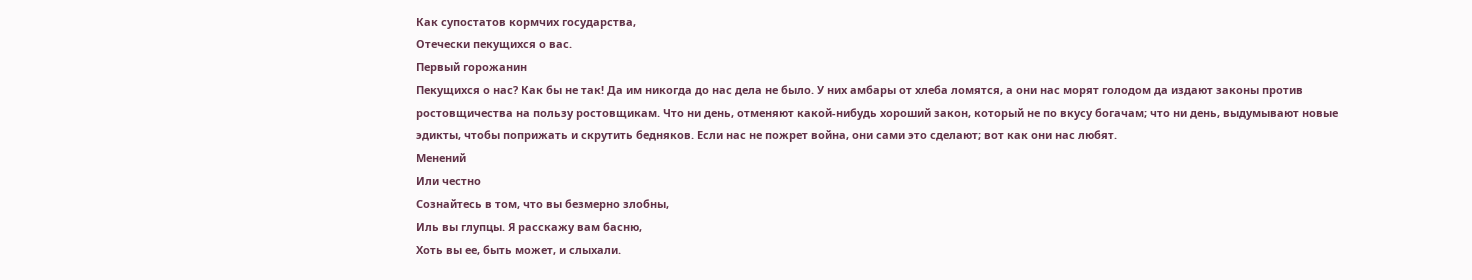Как супостатов кормчих государства,
Отечески пекущихся о вас.
Первый горожанин
Пекущихся о нас? Как бы не так! Да им никогда до нас дела не было. У них амбары от хлеба ломятся, а они нас морят голодом да издают законы против ростовщичества на пользу ростовщикам. Что ни день, отменяют какой-нибудь хороший закон, который не по вкусу богачам; что ни день, выдумывают новые эдикты, чтобы поприжать и скрутить бедняков. Если нас не пожрет война, они сами это сделают; вот как они нас любят.
Менений
Или честно
Сознайтесь в том, что вы безмерно злобны,
Иль вы глупцы. Я расскажу вам басню,
Хоть вы ее, быть может, и слыхали.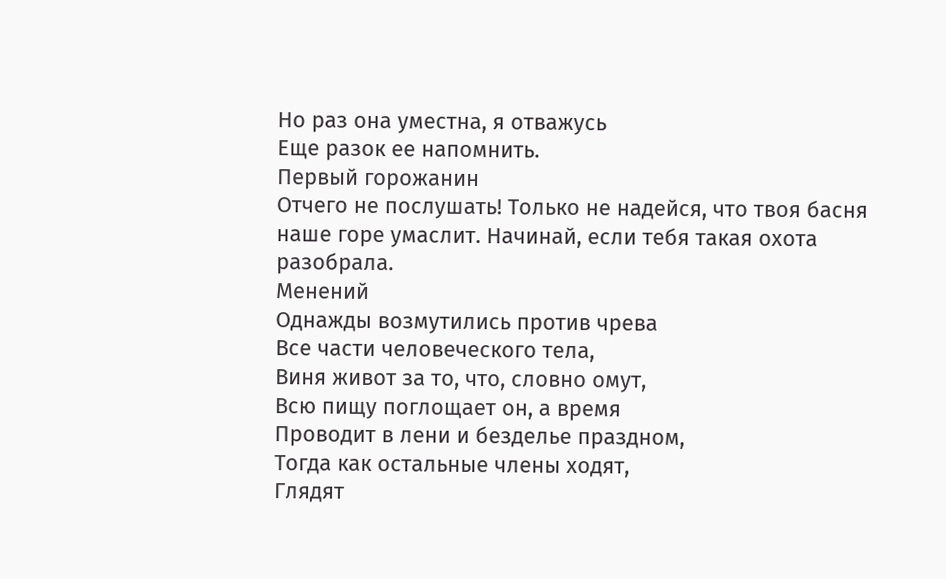Но раз она уместна, я отважусь
Еще разок ее напомнить.
Первый горожанин
Отчего не послушать! Только не надейся, что твоя басня наше горе умаслит. Начинай, если тебя такая охота разобрала.
Менений
Однажды возмутились против чрева
Все части человеческого тела,
Виня живот за то, что, словно омут,
Всю пищу поглощает он, а время
Проводит в лени и безделье праздном,
Тогда как остальные члены ходят,
Глядят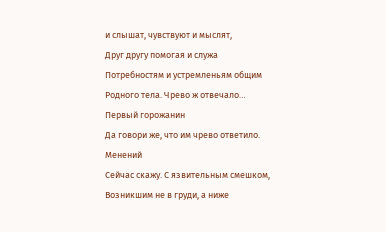и слышат, чувствуют и мыслят,
Друг другу помогая и служа
Потребностям и устремленьям общим
Родного тела. Чрево ж отвечало…
Первый горожанин
Да говори же, что им чрево ответило.
Менений
Сейчас скажу. С язвительным смешком,
Возникшим не в груди, а ниже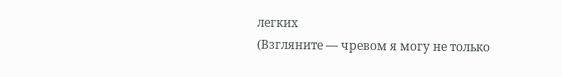легких
(Взгляните — чревом я могу не только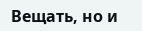Вещать, но и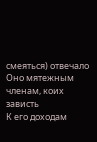смеяться) отвечало
Оно мятежным членам, коих зависть
К его доходам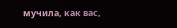мучила, как вас,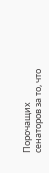Порочащих сенаторов за то, что